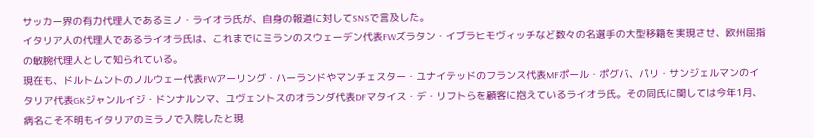サッカー界の有力代理人であるミノ・ライオラ氏が、自身の報道に対してSNSで言及した。
イタリア人の代理人であるライオラ氏は、これまでにミランのスウェーデン代表FWズラタン・イブラヒモヴィッチなど数々の名選手の大型移籍を実現させ、欧州屈指の敏腕代理人として知られている。
現在も、ドルトムントのノルウェー代表FWアーリング・ハーランドやマンチェスター・ユナイテッドのフランス代表MFポール・ポグバ、パリ・サンジェルマンのイタリア代表GKジャンルイジ・ドンナルンマ、ユヴェントスのオランダ代表DFマタイス・デ・リフトらを顧客に抱えているライオラ氏。その同氏に関しては今年1月、病名こそ不明もイタリアのミラノで入院したと現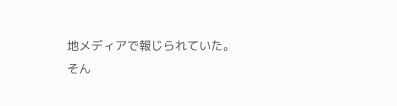地メディアで報じられていた。
そん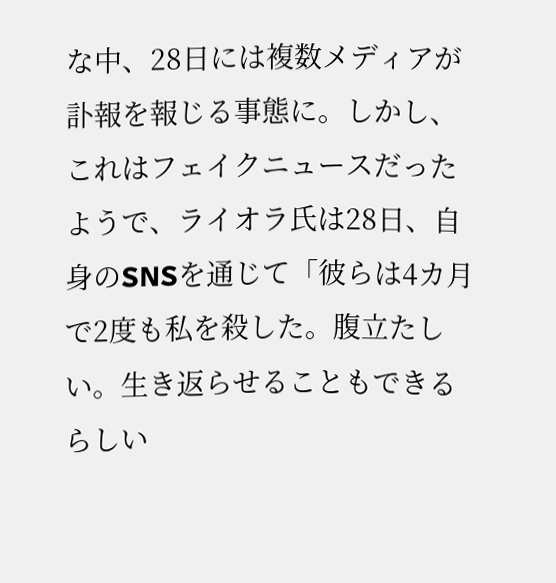な中、28日には複数メディアが訃報を報じる事態に。しかし、これはフェイクニュースだったようで、ライオラ氏は28日、自身のSNSを通じて「彼らは4カ月で2度も私を殺した。腹立たしい。生き返らせることもできるらしい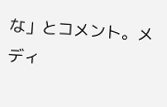な」とコメント。メディ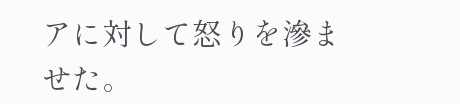アに対して怒りを滲ませた。